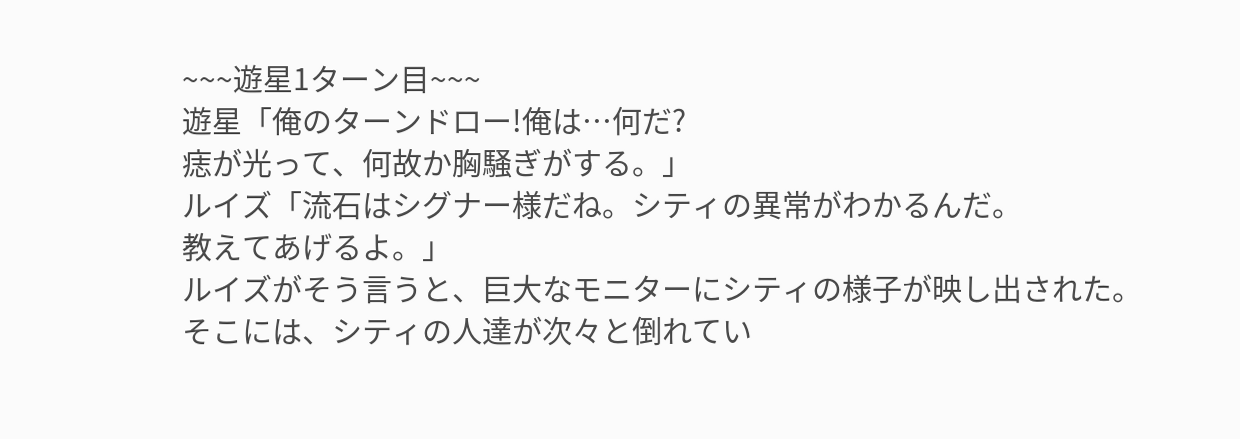~~~遊星1ターン目~~~
遊星「俺のターンドロー!俺は…何だ?
痣が光って、何故か胸騒ぎがする。」
ルイズ「流石はシグナー様だね。シティの異常がわかるんだ。
教えてあげるよ。」
ルイズがそう言うと、巨大なモニターにシティの様子が映し出された。
そこには、シティの人達が次々と倒れてい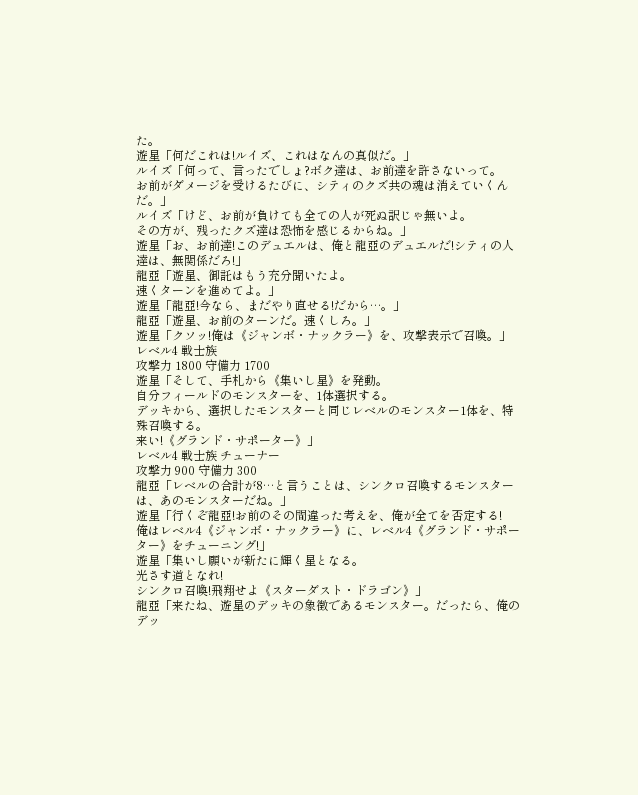た。
遊星「何だこれは!ルイズ、これはなんの真似だ。」
ルイズ「何って、言ったでしょ?ボク達は、お前達を許さないって。
お前がダメージを受けるたびに、シティのクズ共の魂は消えていくんだ。」
ルイズ「けど、お前が負けても全ての人が死ぬ訳じゃ無いよ。
その方が、残ったクズ達は恐怖を感じるからね。」
遊星「お、お前達!このデュエルは、俺と龍亞のデュエルだ!シティの人達は、無関係だろ!」
龍亞「遊星、御託はもう充分聞いたよ。
速くターンを進めてよ。」
遊星「龍亞!今なら、まだやり直せる!だから…。」
龍亞「遊星、お前のターンだ。速くしろ。」
遊星「クソッ!俺は《ジャンボ・ナックラー》を、攻撃表示で召喚。」
レベル4 戦士族
攻撃力 1800 守備力 1700
遊星「そして、手札から《集いし星》を発動。
自分フィールドのモンスターを、1体選択する。
デッキから、選択したモンスターと同じレベルのモンスター1体を、特殊召喚する。
来い!《グランド・サポーター》」
レベル4 戦士族 チューナー
攻撃力 900 守備力 300
龍亞「レベルの合計が8…と言うことは、シンクロ召喚するモンスターは、あのモンスターだね。」
遊星「行くぞ龍亞!お前のその間違った考えを、俺が全てを否定する!
俺はレベル4《ジャンボ・ナックラー》に、レベル4《グランド・サポーター》をチューニング!」
遊星「集いし願いが新たに輝く星となる。
光さす道となれ!
シンクロ召喚!飛翔せよ《スターダスト・ドラゴン》」
龍亞「来たね、遊星のデッキの象徴であるモンスター。だったら、俺のデッ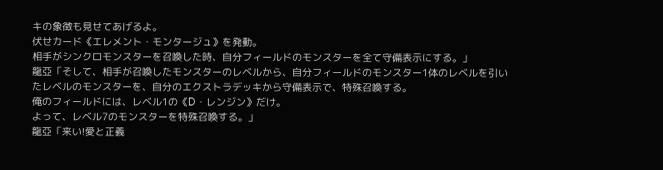キの象徴も見せてあげるよ。
伏せカード《エレメント・モンタージュ》を発動。
相手がシンクロモンスターを召喚した時、自分フィールドのモンスターを全て守備表示にする。」
龍亞「そして、相手が召喚したモンスターのレベルから、自分フィールドのモンスター1体のレベルを引いたレベルのモンスターを、自分のエクストラデッキから守備表示で、特殊召喚する。
俺のフィールドには、レベル1の《D・レンジン》だけ。
よって、レベル7のモンスターを特殊召喚する。」
龍亞「来い!愛と正義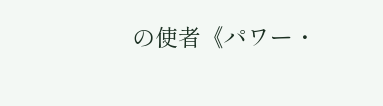の使者《パワー・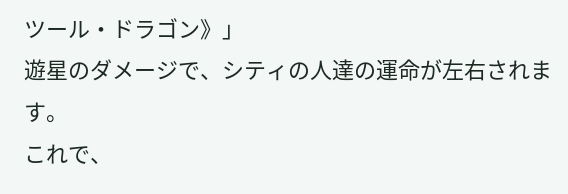ツール・ドラゴン》」
遊星のダメージで、シティの人達の運命が左右されます。
これで、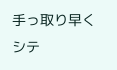手っ取り早くシテ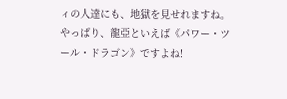ィの人達にも、地獄を見せれますね。
やっぱり、龍亞といえば《パワー・ツール・ドラゴン》ですよね!